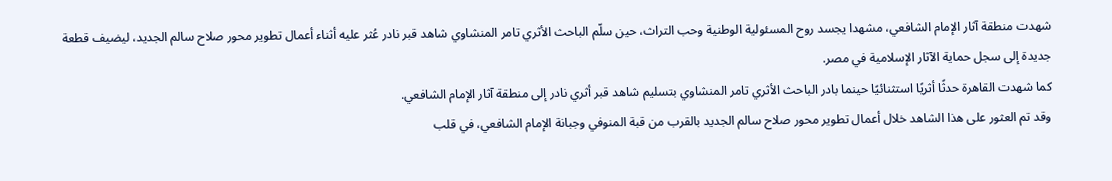شهدت منطقة آثار الإمام الشافعي، مشهدا يجسد روح المسئولية الوطنية وحب التراث، حين سلّم الباحث الأثري تامر المنشاوي شاهد قبر نادر عُثر عليه أثناء أعمال تطوير محور صلاح سالم الجديد، ليضيف قطعة جديدة إلى سجل حماية الآثار الإسلامية في مصر.
كما شهدت القاهرة حدثًا أثريًا استثنائيًا حينما بادر الباحث الأثري تامر المنشاوي بتسليم شاهد قبر أثري نادر إلى منطقة آثار الإمام الشافعي.
وقد تم العثور على هذا الشاهد خلال أعمال تطوير محور صلاح سالم الجديد بالقرب من قبة المنوفي وجبانة الإمام الشافعي، في قلب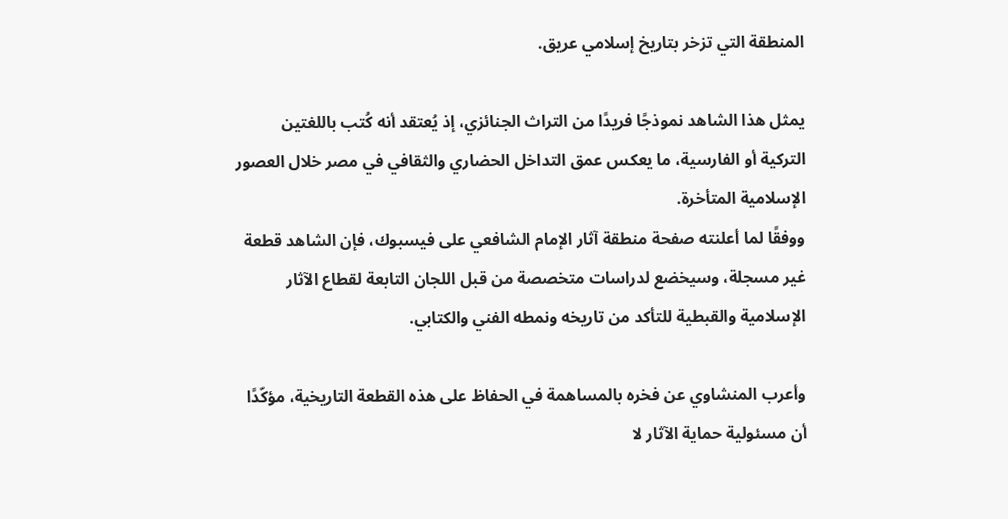المنطقة التي تزخر بتاريخ إسلامي عريق.

يمثل هذا الشاهد نموذجًا فريدًا من التراث الجنائزي، إذ يُعتقد أنه كُتب باللغتين التركية أو الفارسية، ما يعكس عمق التداخل الحضاري والثقافي في مصر خلال العصور الإسلامية المتأخرة.
ووفقًا لما أعلنته صفحة منطقة آثار الإمام الشافعي على فيسبوك، فإن الشاهد قطعة غير مسجلة، وسيخضع لدراسات متخصصة من قبل اللجان التابعة لقطاع الآثار الإسلامية والقبطية للتأكد من تاريخه ونمطه الفني والكتابي.

وأعرب المنشاوي عن فخره بالمساهمة في الحفاظ على هذه القطعة التاريخية، مؤكّدًا أن مسئولية حماية الآثار لا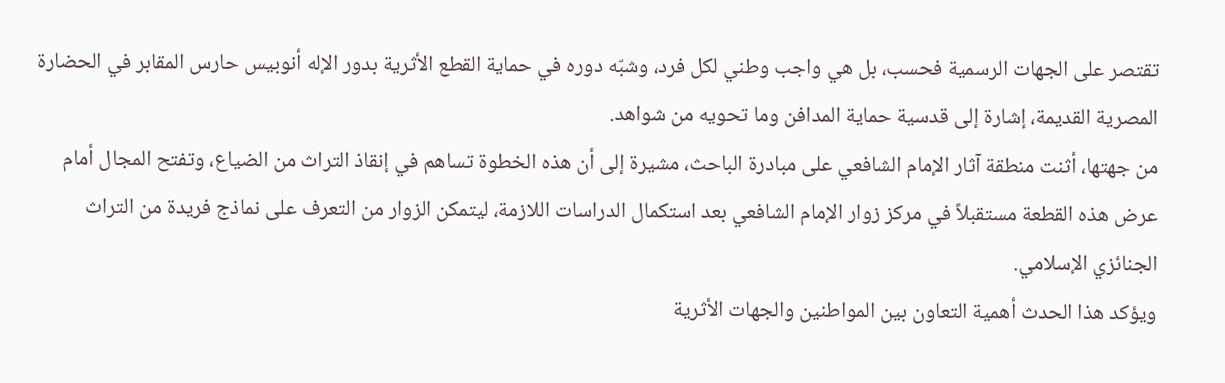تقتصر على الجهات الرسمية فحسب، بل هي واجب وطني لكل فرد، وشبّه دوره في حماية القطع الأثرية بدور الإله أنوبيس حارس المقابر في الحضارة المصرية القديمة، إشارة إلى قدسية حماية المدافن وما تحويه من شواهد.
من جهتها، أثنت منطقة آثار الإمام الشافعي على مبادرة الباحث، مشيرة إلى أن هذه الخطوة تساهم في إنقاذ التراث من الضياع، وتفتح المجال أمام عرض هذه القطعة مستقبلاً في مركز زوار الإمام الشافعي بعد استكمال الدراسات اللازمة، ليتمكن الزوار من التعرف على نماذج فريدة من التراث الجنائزي الإسلامي.
ويؤكد هذا الحدث أهمية التعاون بين المواطنين والجهات الأثرية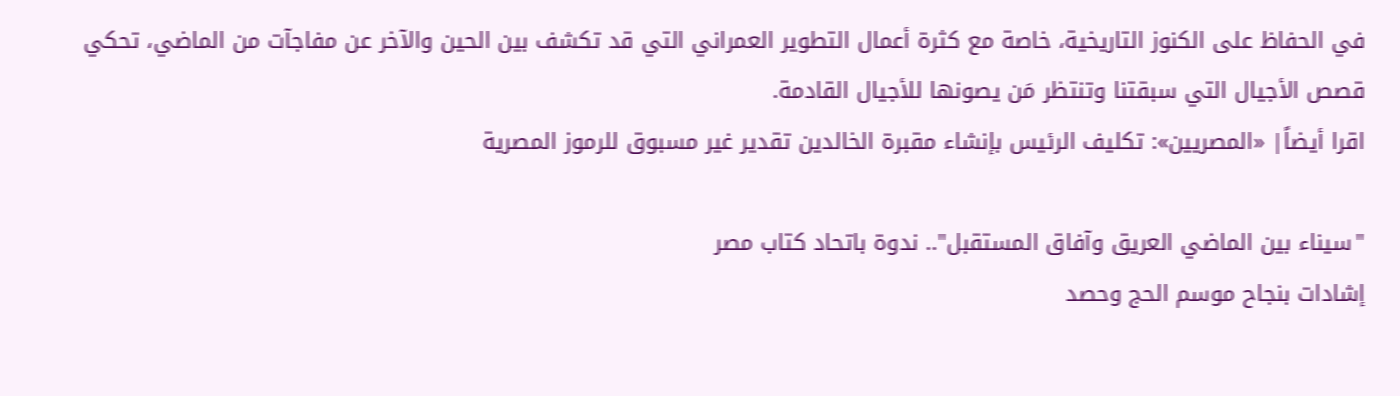في الحفاظ على الكنوز التاريخية، خاصة مع كثرة أعمال التطوير العمراني التي قد تكشف بين الحين والآخر عن مفاجآت من الماضي، تحكي قصص الأجيال التي سبقتنا وتنتظر مَن يصونها للأجيال القادمة.
اقرا أيضاً| «المصريين»: تكليف الرئيس بإنشاء مقبرة الخالدين تقدير غير مسبوق للرموز المصرية

"سيناء بين الماضي العريق وآفاق المستقبل".. ندوة باتحاد كتاب مصر
إشادات بنجاح موسم الحج وحصد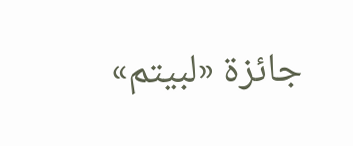جائزة «لبيتم»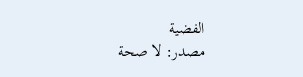الفضية
مصدر: لا صحة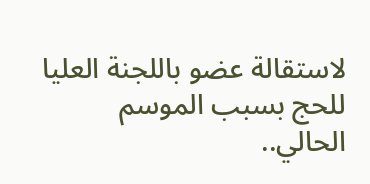لاستقالة عضو باللجنة العليا للحج بسبب الموسم الحالي..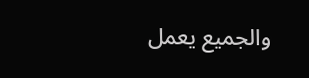والجميع يعمل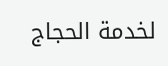لخدمة الحجاج